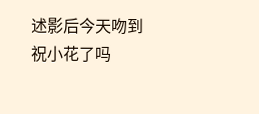述影后今天吻到祝小花了吗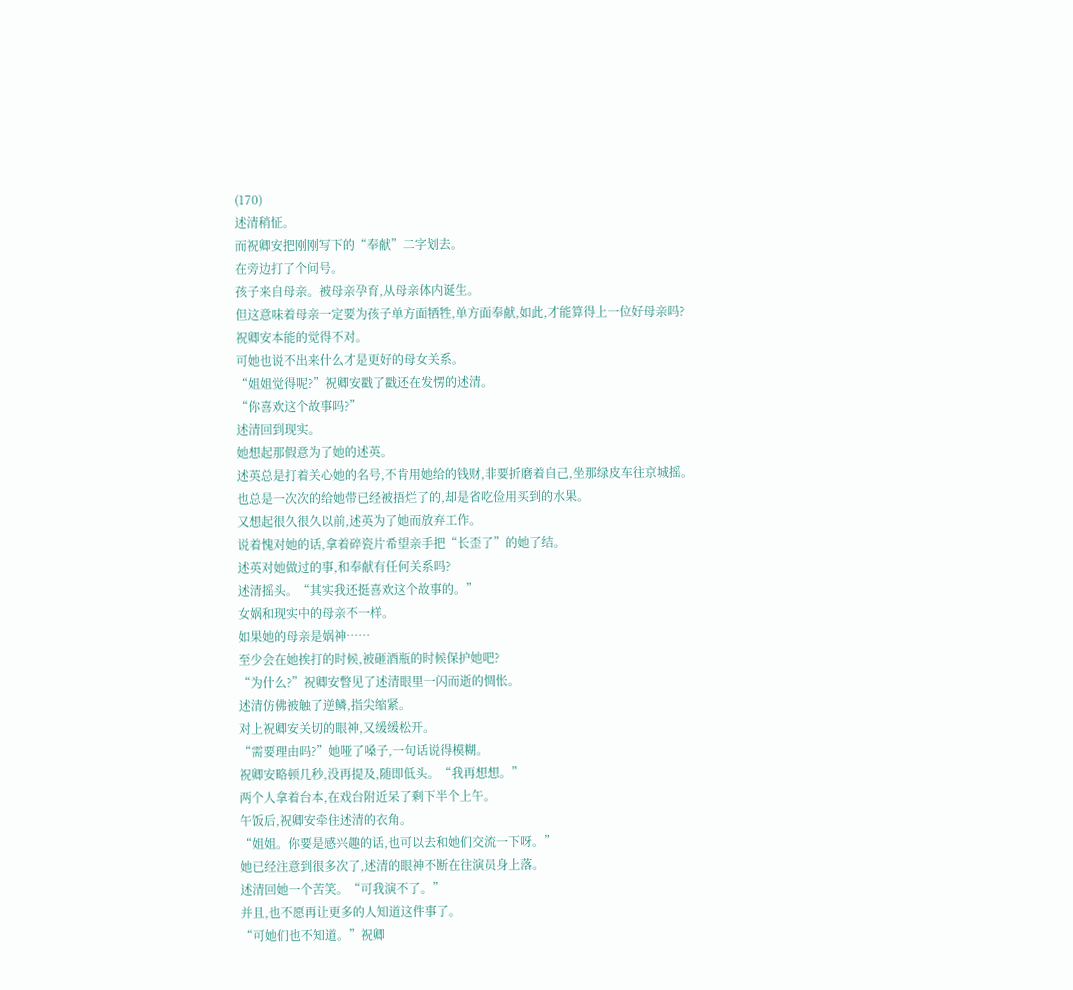(170)
述清稍怔。
而祝卿安把刚刚写下的“奉献”二字划去。
在旁边打了个问号。
孩子来自母亲。被母亲孕育,从母亲体内诞生。
但这意味着母亲一定要为孩子单方面牺牲,单方面奉献,如此,才能算得上一位好母亲吗?
祝卿安本能的觉得不对。
可她也说不出来什么才是更好的母女关系。
“姐姐觉得呢?”祝卿安戳了戳还在发愣的述清。
“你喜欢这个故事吗?”
述清回到现实。
她想起那假意为了她的述英。
述英总是打着关心她的名号,不肯用她给的钱财,非要折磨着自己,坐那绿皮车往京城摇。
也总是一次次的给她带已经被捂烂了的,却是省吃俭用买到的水果。
又想起很久很久以前,述英为了她而放弃工作。
说着愧对她的话,拿着碎瓷片希望亲手把“长歪了”的她了结。
述英对她做过的事,和奉献有任何关系吗?
述清摇头。“其实我还挺喜欢这个故事的。”
女娲和现实中的母亲不一样。
如果她的母亲是娲神……
至少会在她挨打的时候,被砸酒瓶的时候保护她吧?
“为什么?”祝卿安瞥见了述清眼里一闪而逝的惆怅。
述清仿佛被触了逆鳞,指尖缩紧。
对上祝卿安关切的眼神,又缓缓松开。
“需要理由吗?”她哑了嗓子,一句话说得模糊。
祝卿安略顿几秒,没再提及,随即低头。“我再想想。”
两个人拿着台本,在戏台附近呆了剩下半个上午。
午饭后,祝卿安牵住述清的衣角。
“姐姐。你要是感兴趣的话,也可以去和她们交流一下呀。”
她已经注意到很多次了,述清的眼神不断在往演员身上落。
述清回她一个苦笑。“可我演不了。”
并且,也不愿再让更多的人知道这件事了。
“可她们也不知道。”祝卿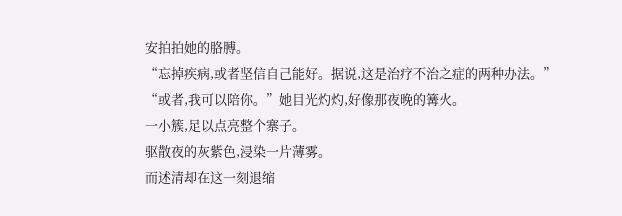安拍拍她的胳膊。
“忘掉疾病,或者坚信自己能好。据说,这是治疗不治之症的两种办法。”
“或者,我可以陪你。”她目光灼灼,好像那夜晚的篝火。
一小簇,足以点亮整个寨子。
驱散夜的灰紫色,浸染一片薄雾。
而述清却在这一刻退缩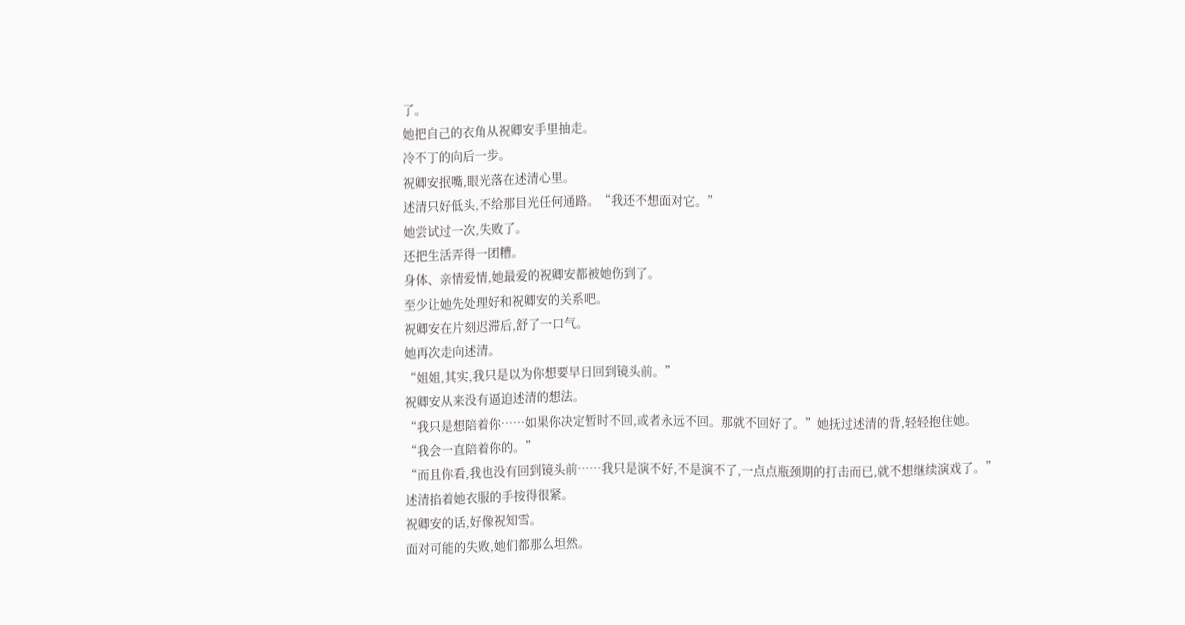了。
她把自己的衣角从祝卿安手里抽走。
冷不丁的向后一步。
祝卿安抿嘴,眼光落在述清心里。
述清只好低头,不给那目光任何通路。“我还不想面对它。”
她尝试过一次,失败了。
还把生活弄得一团糟。
身体、亲情爱情,她最爱的祝卿安都被她伤到了。
至少让她先处理好和祝卿安的关系吧。
祝卿安在片刻迟滞后,舒了一口气。
她再次走向述清。
“姐姐,其实,我只是以为你想要早日回到镜头前。”
祝卿安从来没有逼迫述清的想法。
“我只是想陪着你……如果你决定暂时不回,或者永远不回。那就不回好了。”她抚过述清的背,轻轻抱住她。
“我会一直陪着你的。”
“而且你看,我也没有回到镜头前……我只是演不好,不是演不了,一点点瓶颈期的打击而已,就不想继续演戏了。”
述清掐着她衣服的手按得很紧。
祝卿安的话,好像祝知雪。
面对可能的失败,她们都那么坦然。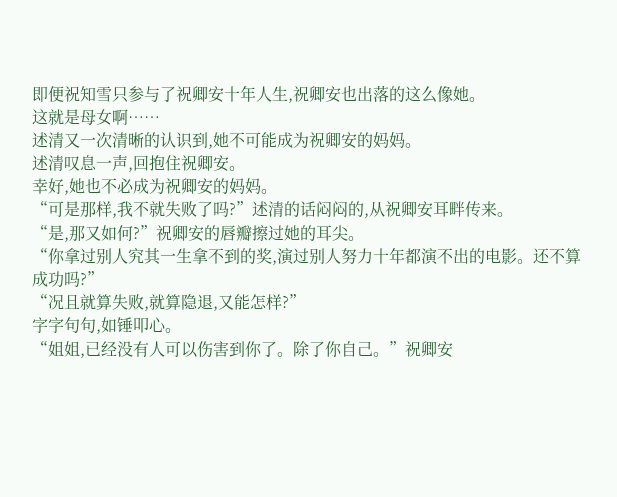即便祝知雪只参与了祝卿安十年人生,祝卿安也出落的这么像她。
这就是母女啊……
述清又一次清晰的认识到,她不可能成为祝卿安的妈妈。
述清叹息一声,回抱住祝卿安。
幸好,她也不必成为祝卿安的妈妈。
“可是那样,我不就失败了吗?”述清的话闷闷的,从祝卿安耳畔传来。
“是,那又如何?”祝卿安的唇瓣擦过她的耳尖。
“你拿过别人究其一生拿不到的奖,演过别人努力十年都演不出的电影。还不算成功吗?”
“况且就算失败,就算隐退,又能怎样?”
字字句句,如锤叩心。
“姐姐,已经没有人可以伤害到你了。除了你自己。”祝卿安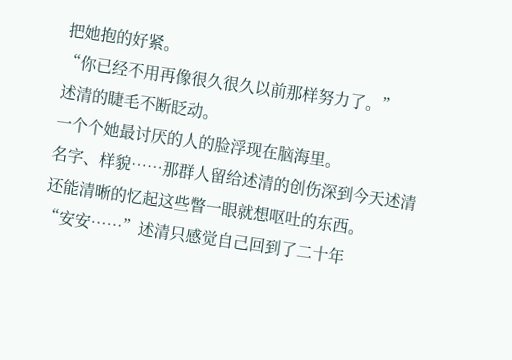把她抱的好紧。
“你已经不用再像很久很久以前那样努力了。”
述清的睫毛不断眨动。
一个个她最讨厌的人的脸浮现在脑海里。
名字、样貌……那群人留给述清的创伤深到今天述清还能清晰的忆起这些瞥一眼就想呕吐的东西。
“安安……”述清只感觉自己回到了二十年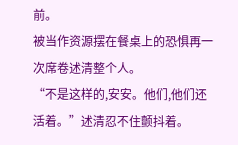前。
被当作资源摆在餐桌上的恐惧再一次席卷述清整个人。
“不是这样的,安安。他们,他们还活着。”述清忍不住颤抖着。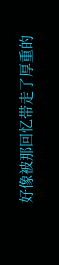好像被那回忆带走了厚重的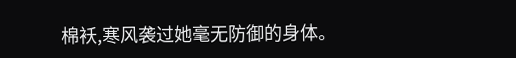棉袄,寒风袭过她毫无防御的身体。